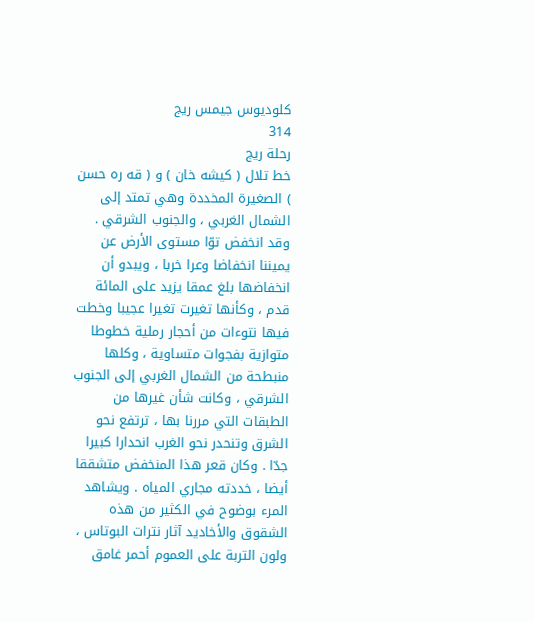كلوديوس جيمس ريج
314
رحلة ريج
خط تلال ( كيشه خان ) و ( قه ره حسن ) الصغيرة المخددة وهي تمتد إلى الشمال الغربي ، والجنوب الشرقي . وقد انخفض توّا مستوى الأرض عن يميننا انخفاضا وعرا خربا ، ويبدو أن انخفاضها بلغ عمقا يزيد على المائة قدم ، وكأنها تغيرت تغيرا عجيبا وخطت فيها نتوءات من أحجار رملية خطوطا متوازية بفجوات متساوية ، وكلها منبطحة من الشمال الغربي إلى الجنوب الشرقي ، وكانت شأن غيرها من الطبقات التي مررنا بها ، ترتفع نحو الشرق وتنحدر نحو الغرب انحدارا كبيرا جدّا . وكان قعر هذا المنخفض متشققا أيضا ، خددته مجاري المياه . ويشاهد المرء بوضوح في الكثير من هذه الشقوق والأخاديد آثار نترات البوتاس ، ولون التربة على العموم أحمر غامق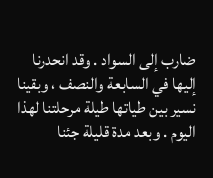ضارب إلى السواد . وقد انحدرنا إليها في السابعة والنصف ، وبقينا نسير بين طياتها طيلة مرحلتنا لهذا اليوم . وبعد مدة قليلة جئنا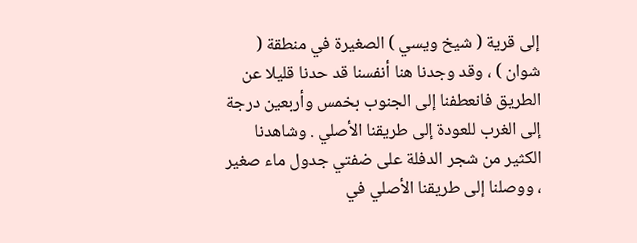إلى قرية ( شيخ ويسي ) الصغيرة في منطقة ( شوان ) ، وقد وجدنا هنا أنفسنا قد حدنا قليلا عن الطريق فانعطفنا إلى الجنوب بخمس وأربعين درجة إلى الغرب للعودة إلى طريقنا الأصلي . وشاهدنا الكثير من شجر الدفلة على ضفتي جدول ماء صغير ، ووصلنا إلى طريقنا الأصلي في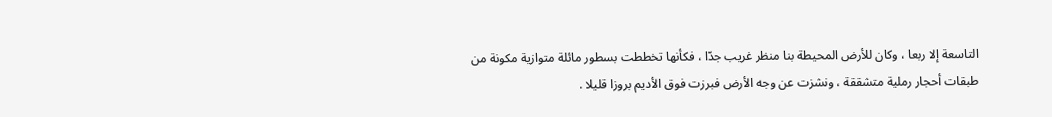التاسعة إلا ربعا ، وكان للأرض المحيطة بنا منظر غريب جدّا ، فكأنها تخططت بسطور مائلة متوازية مكونة من طبقات أحجار رملية متشققة ، ونشزت عن وجه الأرض فبرزت فوق الأديم بروزا قليلا .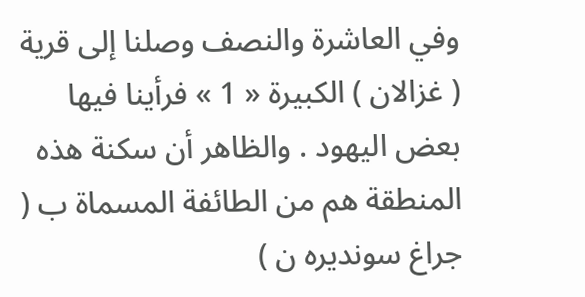وفي العاشرة والنصف وصلنا إلى قرية ( غزالان ) الكبيرة « 1 » فرأينا فيها بعض اليهود . والظاهر أن سكنة هذه المنطقة هم من الطائفة المسماة ب ( جراغ سونديره ن )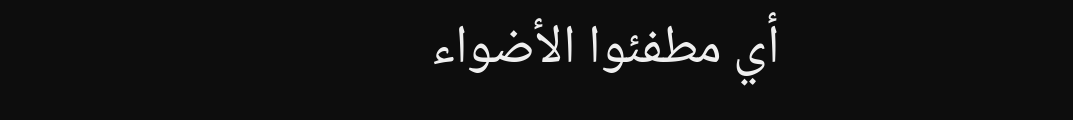أي مطفئوا الأضواء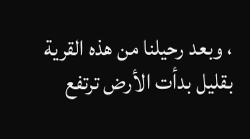، وبعد رحيلنا من هذه القرية بقليل بدأت الأرض ترتفع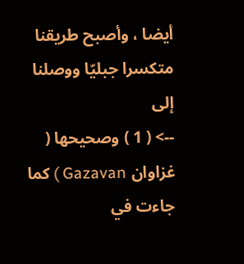أيضا ، وأصبح طريقنا متكسرا جبليّا ووصلنا إلى
--> ( 1 ) وصحيحها ( غزاوان Gazavan ) كما جاءت في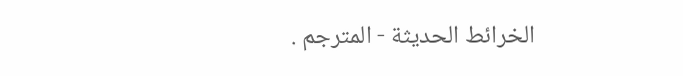الخرائط الحديثة - المترجم .